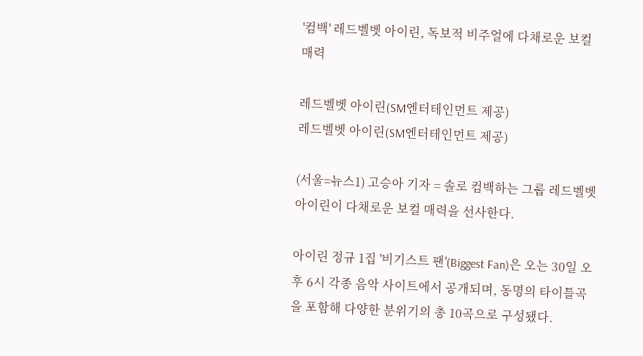'컴백' 레드벨벳 아이린, 독보적 비주얼에 다채로운 보컬 매력

레드벨벳 아이린(SM엔터테인먼트 제공)
레드벨벳 아이린(SM엔터테인먼트 제공)

(서울=뉴스1) 고승아 기자 = 솔로 컴백하는 그룹 레드벨벳 아이린이 다채로운 보컬 매력을 선사한다.

아이린 정규 1집 '비기스트 팬'(Biggest Fan)은 오는 30일 오후 6시 각종 음악 사이트에서 공개되며, 동명의 타이틀곡을 포함해 다양한 분위기의 총 10곡으로 구성됐다.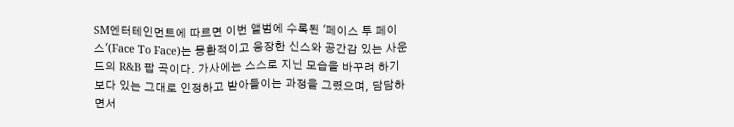SM엔터테인먼트에 따르면 이번 앨범에 수록된 '페이스 투 페이스'(Face To Face)는 몽환적이고 웅장한 신스와 공간감 있는 사운드의 R&B 팝 곡이다. 가사에는 스스로 지닌 모습을 바꾸려 하기보다 있는 그대로 인정하고 받아들이는 과정을 그렸으며, 담담하면서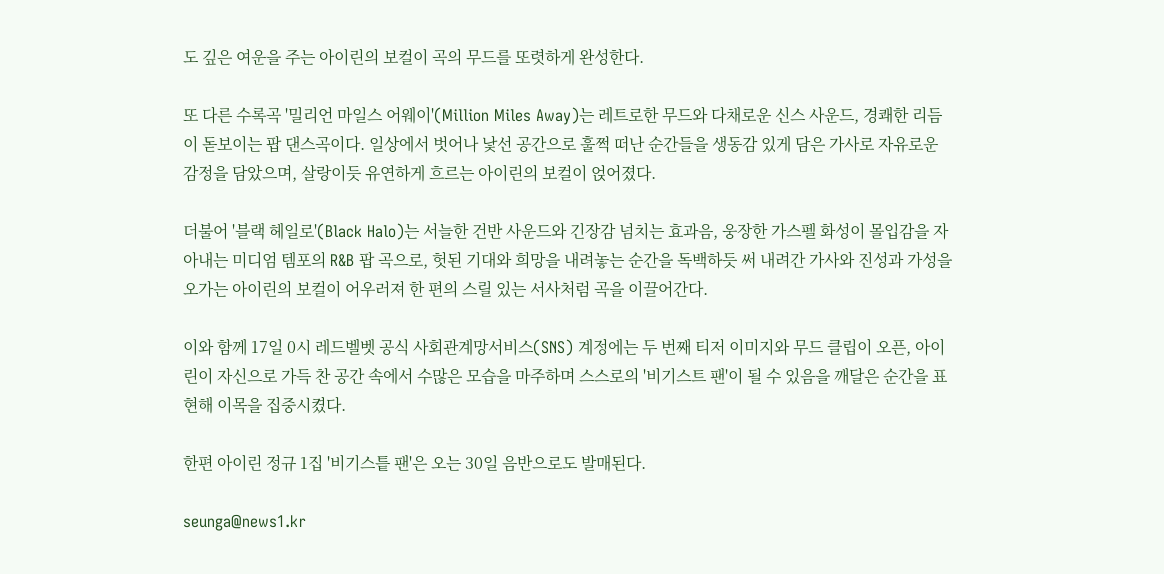도 깊은 여운을 주는 아이린의 보컬이 곡의 무드를 또렷하게 완성한다.

또 다른 수록곡 '밀리언 마일스 어웨이'(Million Miles Away)는 레트로한 무드와 다채로운 신스 사운드, 경쾌한 리듬이 돋보이는 팝 댄스곡이다. 일상에서 벗어나 낯선 공간으로 훌쩍 떠난 순간들을 생동감 있게 담은 가사로 자유로운 감정을 담았으며, 살랑이듯 유연하게 흐르는 아이린의 보컬이 얹어졌다.

더불어 '블랙 헤일로'(Black Halo)는 서늘한 건반 사운드와 긴장감 넘치는 효과음, 웅장한 가스펠 화성이 몰입감을 자아내는 미디엄 템포의 R&B 팝 곡으로, 헛된 기대와 희망을 내려놓는 순간을 독백하듯 써 내려간 가사와 진성과 가성을 오가는 아이린의 보컬이 어우러져 한 편의 스릴 있는 서사처럼 곡을 이끌어간다.

이와 함께 17일 0시 레드벨벳 공식 사회관계망서비스(SNS) 계정에는 두 번째 티저 이미지와 무드 클립이 오픈, 아이린이 자신으로 가득 찬 공간 속에서 수많은 모습을 마주하며 스스로의 '비기스트 팬'이 될 수 있음을 깨달은 순간을 표현해 이목을 집중시켰다.

한편 아이린 정규 1집 '비기스틑 팬'은 오는 30일 음반으로도 발매된다.

seunga@news1.kr